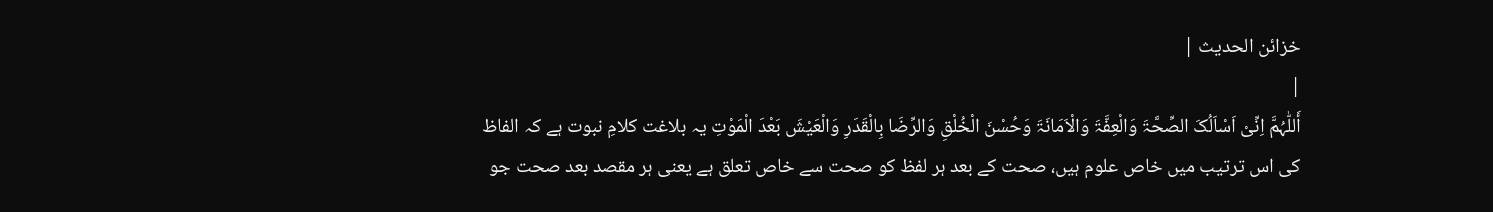خزائن الحدیث |
|
أَللّٰہُمَّ اِنِّیْ اَسْاَلُکَ الصِّحَّۃَ وَالْعِفَّۃَ وَالْاَمَانَۃَ وَحُسْنَ الْخُلْقِ وَالرِّضَا بِالْقَدَرِ وَالْعَیْشَ بَعْدَ الْمَوْتِ یہ بلاغت کلامِ نبوت ہے کہ الفاظ کی اس ترتیب میں خاص علوم ہیں، صحت کے بعد ہر لفظ کو صحت سے خاص تعلق ہے یعنی ہر مقصد بعد صحت جو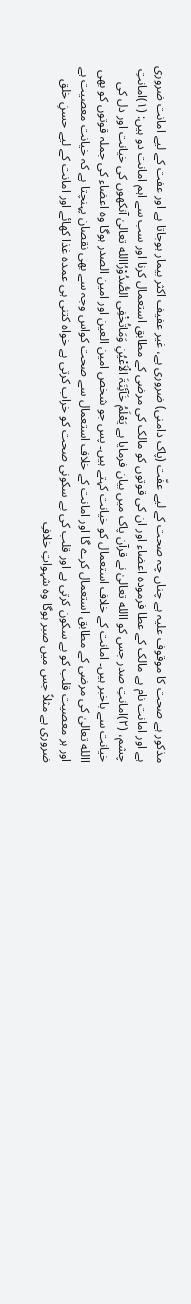مذکور ہے صحت کا موقوف علیہ ہے چناں چہ صحت کے لیے عفّت (پاک دامنی) ضروری ہے، غیر عفیف اکثر بیمار ہوجاتا ہے اور عفت کے لیے امانت ضروری ہے اور امانت نام ہے مالک کے عطا فرمودہ اعضاء اور ان کی قوتوں کو مالک کی مرضی کے مطابق استعمال کرنا اور سب سے اہم امانت دو ہیں: (۱)امانتِ چشم، (۲)امانتِ صدر جس کو االله تعالیٰ نے قرآن پاک میں بیان فرمایا ہے یَعْلَمُ خَآئِنَۃَ الْاَعْیُنِ وَمَاتُخْفِی الصُّدُوْرُاالله تعالیٰ آنکھوں کی خیانت اور دل کی خیانت سے باخبر ہیں۔ امانت کے خلاف استعمال کو خیانت کہتے ہیں۔ پس جو شخص امین العین اور امین الصدر ہوگا وہ اعضاء کی جملہ قوتوں کو بھی االله تعالیٰ کی مرضی کے مطابق استعمال کرے گا اور امانت کے خلاف استعمال سے صحت کواس وجہ سے بھی نقصان پہنچتا ہے کہ خیانت معصیت ہے اور ہر معصیت قلب کو بے سکون کرتی ہے اور قلب کی بے سکونی صحت کو خراب کرتی ہے خواہ کتنی ہی عمدہ غذا کھائے اور امانت کے لیے حسنِ خلق ضروری ہے مثلاً جس میں صبر ہوگا وہ شہواتِ خلافِ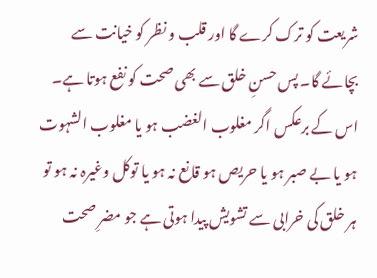شریعت کو ترک کرے گا اور قلب و نظر کو خیانت سے بچائے گا۔ پس حسنِ خلق سے بھی صحت کو نفع ہوتا ہے۔ اس کے برعکس اگر مغلوب الغضب ہو یا مغلوب الشہوت ہو یا بے صبر ہو یا حریص ہو قانع نہ ہو یا توکل وغیرہ نہ ہو تو ہر خلق کی خرابی سے تشویش پیدا ہوتی ہے جو مضرِ صحت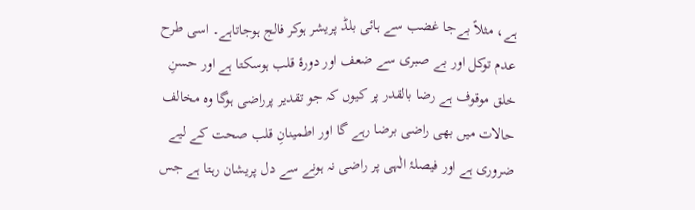ہے، مثلاً بےجا غضب سے ہائی بلڈ پریشر ہوکر فالج ہوجاتاہے۔ اسی طرح عدم توکل اور بے صبری سے ضعف اور دورۂ قلب ہوسکتا ہے اور حسنِ خلق موقوف ہے رضا بالقدر پر کیوں کہ جو تقدیر پرراضی ہوگا وہ مخالف حالات میں بھی راضی برضا رہے گا اور اطمینانِ قلب صحت کے لیے ضروری ہے اور فیصلۂ الٰہی پر راضی نہ ہونے سے دل پریشان رہتا ہے جس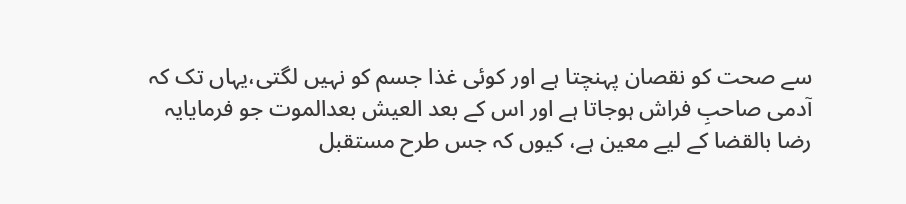سے صحت کو نقصان پہنچتا ہے اور کوئی غذا جسم کو نہیں لگتی،یہاں تک کہ آدمی صاحبِ فراش ہوجاتا ہے اور اس کے بعد العیش بعدالموت جو فرمایایہ رضا بالقضا کے لیے معین ہے، کیوں کہ جس طرح مستقبل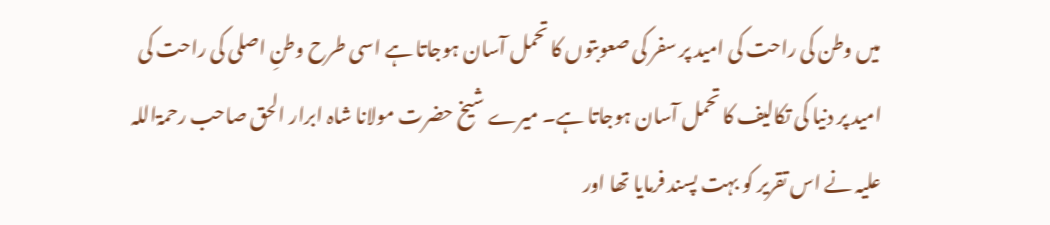میں وطن کی راحت کی امید پر سفر کی صعوبتوں کا تحمل آسان ہوجاتا ہے اسی طرح وطنِ اصلی کی راحت کی امید پر دنیا کی تکالیف کا تحمل آسان ہوجاتا ہے۔ میرے شیخ حضرت مولانا شاہ ابرار الحق صاحب رحمۃاللہ علیہ نے اس تقریر کو بہت پسند فرمایا تھا اور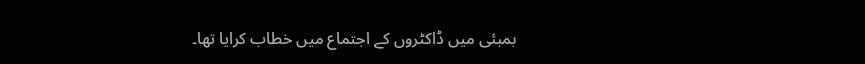بمبئی میں ڈاکٹروں کے اجتماع میں خطاب کرایا تھا۔